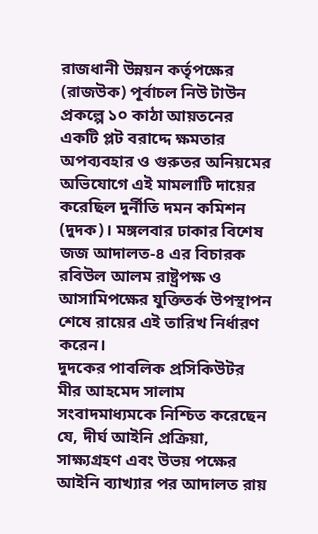রাজধানী উন্নয়ন কর্তৃপক্ষের (রাজউক) পূর্বাচল নিউ টাউন প্রকল্পে ১০ কাঠা আয়তনের একটি প্লট বরাদ্দে ক্ষমতার অপব্যবহার ও গুরুতর অনিয়মের অভিযোগে এই মামলাটি দায়ের করেছিল দুর্নীতি দমন কমিশন (দুদক)। মঙ্গলবার ঢাকার বিশেষ জজ আদালত-৪ এর বিচারক রবিউল আলম রাষ্ট্রপক্ষ ও আসামিপক্ষের যুক্তিতর্ক উপস্থাপন শেষে রায়ের এই তারিখ নির্ধারণ করেন।
দুদকের পাবলিক প্রসিকিউটর মীর আহমেদ সালাম সংবাদমাধ্যমকে নিশ্চিত করেছেন যে, দীর্ঘ আইনি প্রক্রিয়া, সাক্ষ্যগ্রহণ এবং উভয় পক্ষের আইনি ব্যাখ্যার পর আদালত রায়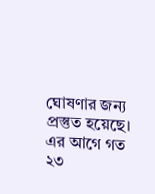ঘোষণার জন্য প্রস্তুত হয়েছে। এর আগে গত ২৩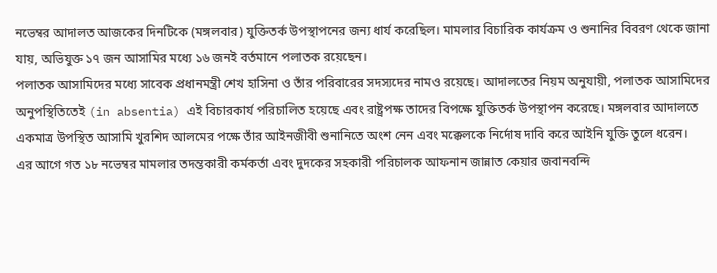নভেম্বর আদালত আজকের দিনটিকে (মঙ্গলবার) যুক্তিতর্ক উপস্থাপনের জন্য ধার্য করেছিল। মামলার বিচারিক কার্যক্রম ও শুনানির বিবরণ থেকে জানা যায়, অভিযুক্ত ১৭ জন আসামির মধ্যে ১৬ জনই বর্তমানে পলাতক রয়েছেন।
পলাতক আসামিদের মধ্যে সাবেক প্রধানমন্ত্রী শেখ হাসিনা ও তাঁর পরিবারের সদস্যদের নামও রয়েছে। আদালতের নিয়ম অনুযায়ী, পলাতক আসামিদের অনুপস্থিতিতেই (in absentia) এই বিচারকার্য পরিচালিত হয়েছে এবং রাষ্ট্রপক্ষ তাদের বিপক্ষে যুক্তিতর্ক উপস্থাপন করেছে। মঙ্গলবার আদালতে একমাত্র উপস্থিত আসামি খুরশিদ আলমের পক্ষে তাঁর আইনজীবী শুনানিতে অংশ নেন এবং মক্কেলকে নির্দোষ দাবি করে আইনি যুক্তি তুলে ধরেন।
এর আগে গত ১৮ নভেম্বর মামলার তদন্তকারী কর্মকর্তা এবং দুদকের সহকারী পরিচালক আফনান জান্নাত কেয়ার জবানবন্দি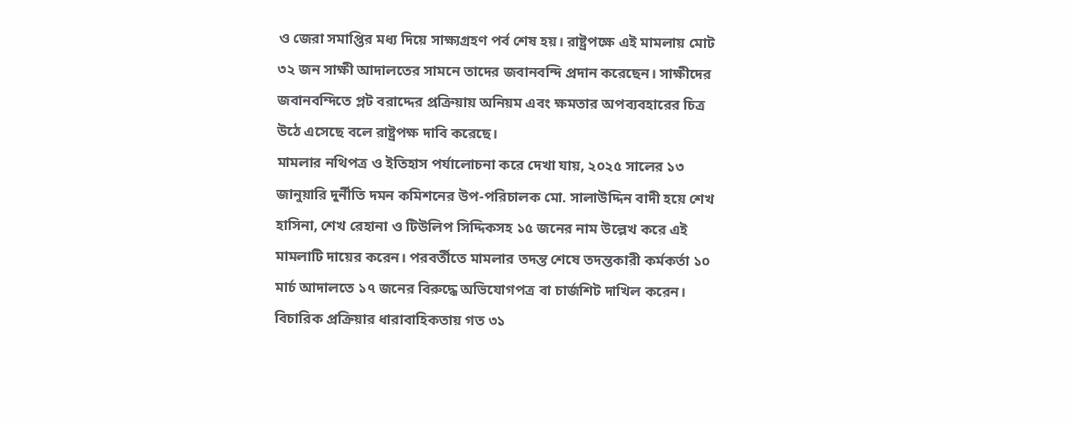ও জেরা সমাপ্তির মধ্য দিয়ে সাক্ষ্যগ্রহণ পর্ব শেষ হয়। রাষ্ট্রপক্ষে এই মামলায় মোট ৩২ জন সাক্ষী আদালতের সামনে তাদের জবানবন্দি প্রদান করেছেন। সাক্ষীদের জবানবন্দিতে প্লট বরাদ্দের প্রক্রিয়ায় অনিয়ম এবং ক্ষমতার অপব্যবহারের চিত্র উঠে এসেছে বলে রাষ্ট্রপক্ষ দাবি করেছে।
মামলার নথিপত্র ও ইতিহাস পর্যালোচনা করে দেখা যায়, ২০২৫ সালের ১৩ জানুয়ারি দুর্নীতি দমন কমিশনের উপ-পরিচালক মো. সালাউদ্দিন বাদী হয়ে শেখ হাসিনা, শেখ রেহানা ও টিউলিপ সিদ্দিকসহ ১৫ জনের নাম উল্লেখ করে এই মামলাটি দায়ের করেন। পরবর্তীতে মামলার তদন্ত শেষে তদন্তকারী কর্মকর্তা ১০ মার্চ আদালতে ১৭ জনের বিরুদ্ধে অভিযোগপত্র বা চার্জশিট দাখিল করেন।
বিচারিক প্রক্রিয়ার ধারাবাহিকতায় গত ৩১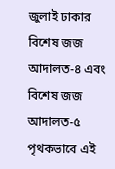জুলাই ঢাকার বিশেষ জজ আদালত-৪ এবং বিশেষ জজ আদালত-৫ পৃথকভাবে এই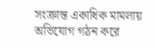সংক্রান্ত একাধিক মামলায় অভিযোগ গঠন করে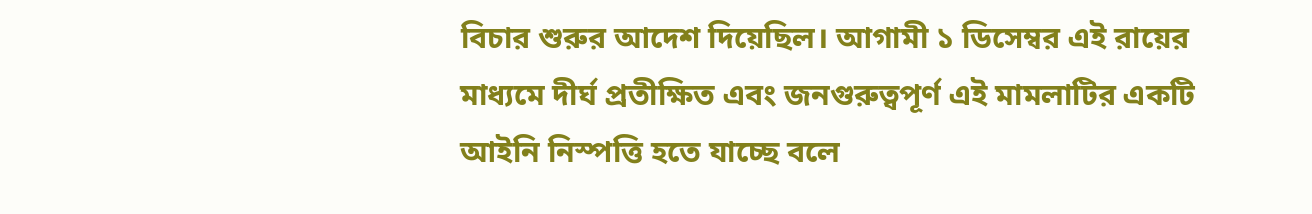বিচার শুরুর আদেশ দিয়েছিল। আগামী ১ ডিসেম্বর এই রায়ের মাধ্যমে দীর্ঘ প্রতীক্ষিত এবং জনগুরুত্বপূর্ণ এই মামলাটির একটি আইনি নিস্পত্তি হতে যাচ্ছে বলে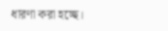ধারণা করা হচ্ছে।